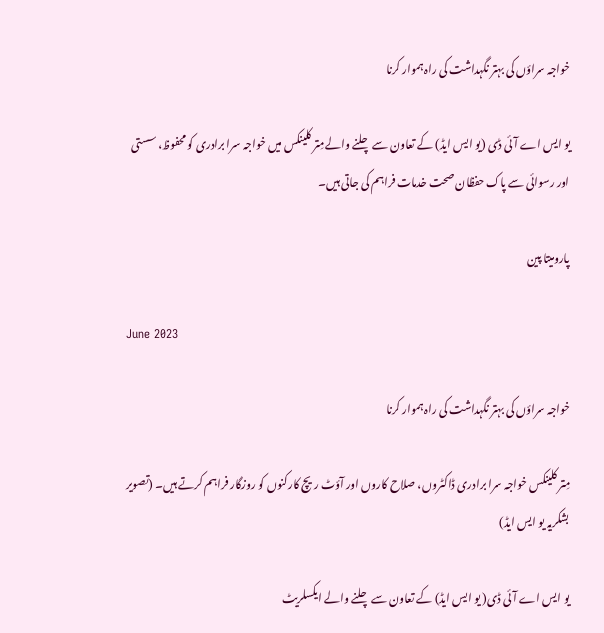خواجہ سراؤں کی بہتر نگہداشت کی راہ ہموار کرنا

یو ایس اے آئی ڈی (یو ایس ایڈ) کے تعاون سے چلنے والےمِتر کلینکس میں خواجہ سرا برادری کو محفوظ، سستی اور رسوائی سے پاک حفظان صحت خدمات فراہم کی جاتی ہیں۔

پارومیتا پین

June 2023

خواجہ سراؤں کی بہتر نگہداشت کی راہ ہموار کرنا

مِتر کلینکس خواجہ سرا برادری ڈاکٹروں، صلاح کاروں اور آؤٹ ریچ کارکنوں کو روزگار فراہم کرتے ہیں۔ (تصویر بشکریہ یو ایس ایڈ)

یو ایس اے آئی ڈی( یو ایس ایڈ) کے تعاون سے چلنے والے ایکسلریٹ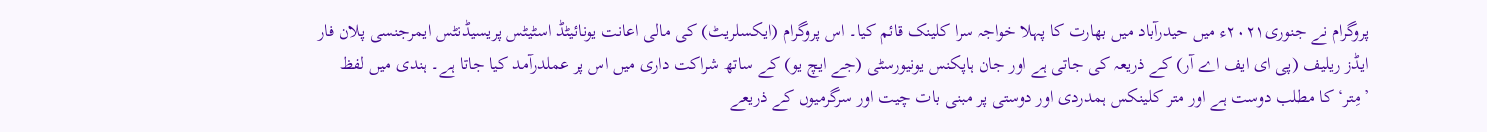پروگرام نے جنوری۲۰۲۱ء میں حیدرآباد میں بھارت کا پہلا خواجہ سرا کلینک قائم کیا۔ اس پروگرام (ایکسلریٹ) کی مالی اعانت یونائیٹڈ اسٹیٹس پریسیڈنٹس ایمرجنسی پلان فار ایڈز ریلیف (پی ای ایف اے آر) کے ذریعہ کی جاتی ہے اور جان ہاپکنس یونیورسٹی (جے ایچ یو) کے ساتھ شراکت داری میں اس پر عملدرآمد کیا جاتا ہے۔ ہندی میں لفظ ’مِتر‘ کا مطلب دوست ہے اور متر کلینکس ہمدردی اور دوستی پر مبنی بات چیت اور سرگرمیوں کے ذریعے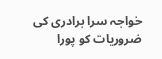خواجہ سرا برادری کی ضروریات کو پورا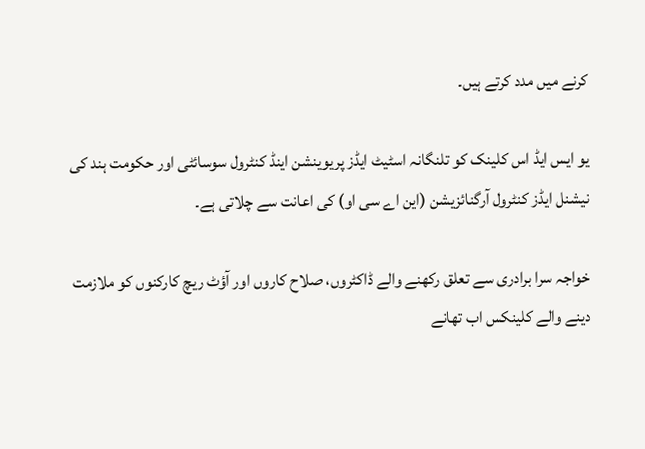کرنے میں مدد کرتے ہیں۔

یو ایس ایڈ اس کلینک کو تلنگانہ اسٹیٹ ایڈز پریوینشن اینڈ کنٹرول سوسائٹی اور حکومت ہند کی نیشنل ایڈز کنٹرول آرگنائزیشن (این اے سی او) کی اعانت سے چلاتی ہے۔

خواجہ سرا برادری سے تعلق رکھنے والے ڈاکٹروں، صلاح کاروں اور آؤٹ ریچ کارکنوں کو ملازمت دینے والے کلینکس اب تھانے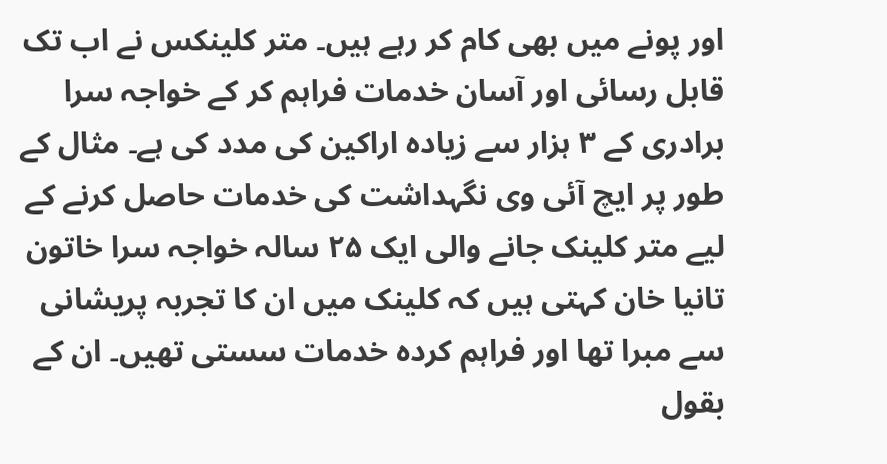اور پونے میں بھی کام کر رہے ہیں۔ متر کلینکس نے اب تک قابل رسائی اور آسان خدمات فراہم کر کے خواجہ سرا برادری کے ۳ ہزار سے زیادہ اراکین کی مدد کی ہے۔ مثال کے طور پر ایچ آئی وی نگہداشت کی خدمات حاصل کرنے کے لیے متر کلینک جانے والی ایک ۲۵ سالہ خواجہ سرا خاتون تانیا خان کہتی ہیں کہ کلینک میں ان کا تجربہ پریشانی سے مبرا تھا اور فراہم کردہ خدمات سستی تھیں۔ ان کے بقول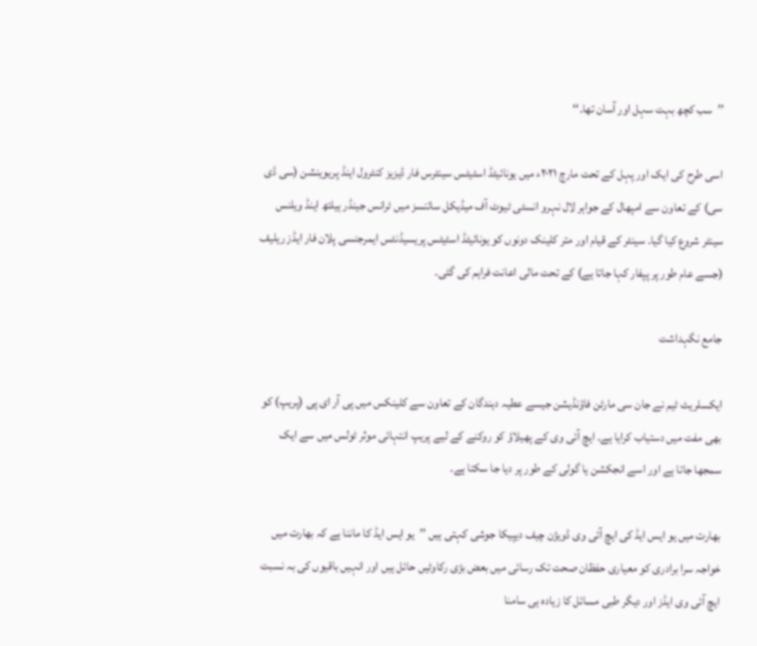’’سب کچھ بہت سہل اور آسان تھا۔‘‘

اسی طرح کی ایک اور پہل کے تحت مارچ ۲۰۲۱ء میں یونائیٹڈ اسٹیٹس سینٹرس فار ڈیزیز کنٹرول اینڈ پریوینشن (سی ڈی سی) کے تعاون سے امپھال کے جواہر لال نہرو انسٹی ٹیوٹ آف میڈیکل سائنسز میں ٹرانس جینڈر ہیلتھ اینڈ ویلنس سینٹر شروع کیا گیا۔ سینٹر کے قیام اور متر کلینک دونوں کو یونائیٹڈ اسٹیٹس پریسیڈنٹس ایمرجنسی پلان فار ایڈز ریلیف (جسے عام طور پر پپفار کہا جاتا ہے) کے تحت مالی اعانت فراہم کی گئی۔

جامع نگہداشت

ایکسلریٹ ٹیم نے جان سی مارٹن فاؤنڈیشن جیسے عطیہ دہندگان کے تعاون سے کلینکس میں پی آر ای پی (پریپ) کو بھی مفت میں دستیاب کرایا ہے۔ ایچ آئی وی کے پھیلاؤ کو روکنے کے لیے پریپ انتہائی موثر ٹولس میں سے ایک سمجھا جاتا ہے اور اسے انجکشن یا گولی کے طور پر دیا جا سکتا ہے۔

بھارت میں یو ایس ایڈ کی ایچ آئی وی ڈویژن چیف دیپیکا جوشی کہتی ہیں ’’یو ایس ایڈ کا ماننا ہے کہ بھارت میں خواجہ سرا برادری کو معیاری حفظان صحت تک رسائی میں بعض بڑی رکاوٹیں حائل ہیں اور انہیں باقیوں کی بہ نسبت ایچ آئی وی ایڈز اور دیگر طبی مسائل کا زیادہ ہی سامنا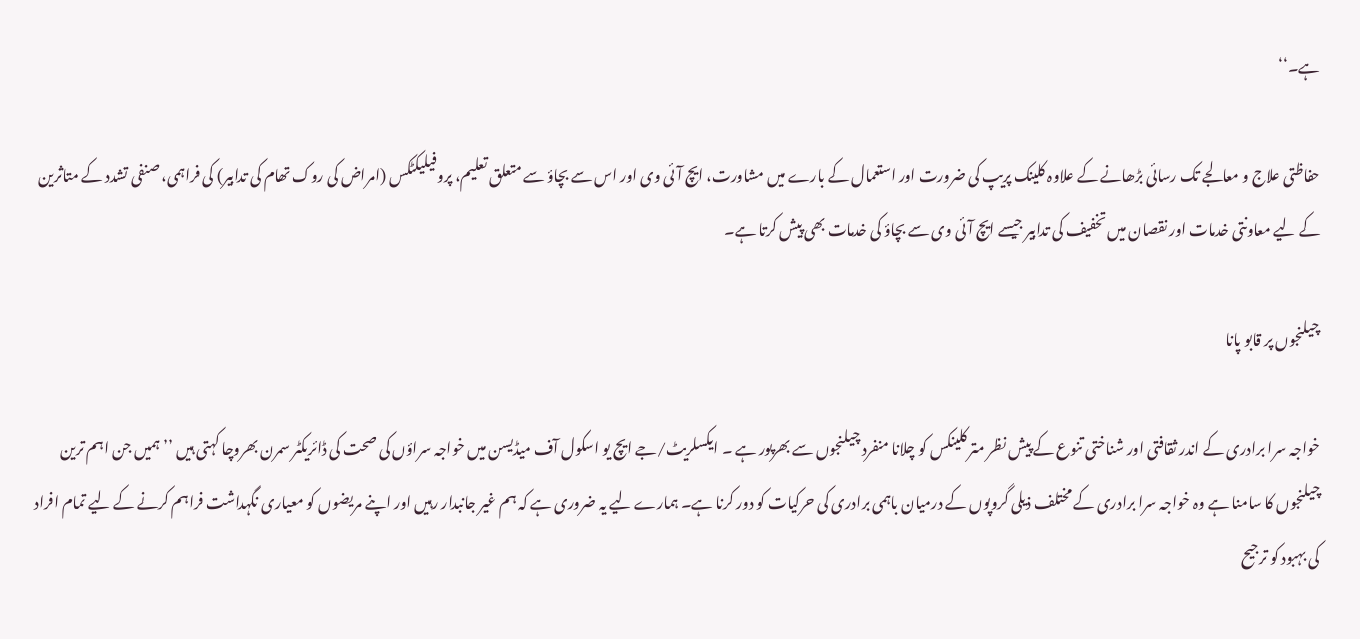ہے۔‘‘

حفاظتی علاج و معالجے تک رسائی بڑھانے کے علاوہ کلینک پریپ کی ضرورت اور استعمال کے بارے میں مشاورت، ایچ آئی وی اور اس سے بچاؤ سے متعلق تعلیم، پروفیلیکٹکس (امراض کی روک تھام کی تدابیر) کی فراہمی، صنفی تشدد کے متاثرین کے لیے معاونتی خدمات اور نقصان میں تخفیف کی تدابیر جیسے ایچ آئی وی سے بچاؤ کی خدمات بھی پیش کرتا ہے۔

چیلنجوں پر قابو پانا

خواجہ سرا برادری کے اندر ثقافتی اور شناختی تنوع کے پیش نظر متر کلینکس کو چلانا منفرد چیلنجوں سے بھرپور ہے ۔ ایکسلریٹ/جے ایچ یو اسکول آف میڈیسن میں خواجہ سراؤں کی صحت کی ڈائریکٹر سمرن بھروچا کہتی ہیں ’’ہمیں جن اہم ترین چیلنجوں کا سامنا ہے وہ خواجہ سرا برادری کے مختلف ذیلی گروپوں کے درمیان باہمی برادری کی حرکیات کو دور کرنا ہے۔ ہمارے لیے یہ ضروری ہے کہ ہم غیر جانبدار رہیں اور اپنے مریضوں کو معیاری نگہداشت فراہم کرنے کے لیے تمام افراد کی بہبود کو ترجیح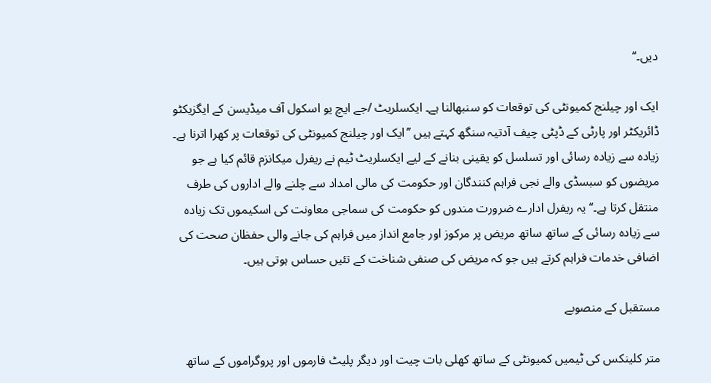دیں۔‘‘

ایک اور چیلنج کمیونٹی کی توقعات کو سنبھالنا ہے۔ ایکسلریٹ /جے ایچ یو اسکول آف میڈیسن کے ایگزیکٹو ڈائریکٹر اور پارٹی کے ڈپٹی چیف آدتیہ سنگھ کہتے ہیں ’’ایک اور چیلنج کمیونٹی کی توقعات پر کھرا اترنا ہے۔ زیادہ سے زیادہ رسائی اور تسلسل کو یقینی بنانے کے لیے ایکسلریٹ ٹیم نے ریفرل میکانزم قائم کیا ہے جو مریضوں کو سبسڈی والے نجی فراہم کنندگان اور حکومت کی مالی امداد سے چلنے والے اداروں کی طرف منتقل کرتا ہے۔‘‘ یہ ریفرل ادارے ضرورت مندوں کو حکومت کی سماجی معاونت کی اسکیموں تک زیادہ سے زیادہ رسائی کے ساتھ ساتھ مریض پر مرکوز اور جامع انداز میں فراہم کی جانے والی حفظان صحت کی اضافی خدمات فراہم کرتے ہیں جو کہ مریض کی صنفی شناخت کے تئیں حساس ہوتی ہیں۔

مستقبل کے منصوبے

متر کلینکس کی ٹیمیں کمیونٹی کے ساتھ کھلی بات چیت اور دیگر پلیٹ فارموں اور پروگراموں کے ساتھ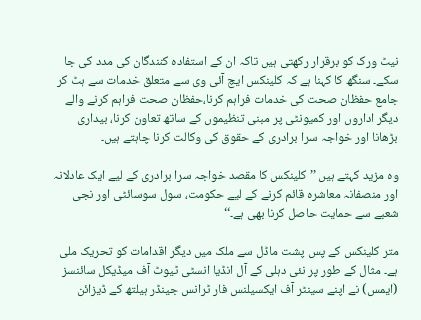نیٹ ورک کو برقرار رکھتی ہیں تاکہ ان کے استفادہ کنندگان کی مدد کی جا سکے۔ سنگھ کا کہنا ہے کہ کلینکس ایچ آئی وی سے متعلق خدمات سے ہٹ کر جامع حفظان صحت کی خدمات فراہم کرنا،حفظان صحت فراہم کرنے والے دیگر اداروں اور کمیونٹی پر مبنی تنظیموں کے ساتھ تعاون کرنا، بیداری بڑھانا اور خواجہ سرا برادری کے حقوق کی وکالت کرنا چاہتے ہیں۔

وہ مزید کہتے ہیں ’’کلینکس کا مقصد خواجہ سرا برادری کے لیے ایک عادلانہ اور منصفانہ معاشرہ قائم کرنے کے لیے حکومت، سول سوسائٹی اور نجی شعبے سے حمایت حاصل کرنا بھی ہے۔‘‘

متر کلینکس کے پس پشت ماڈل سے ملک میں دیگر اقدامات کو تحریک ملی ہے۔ مثال کے طور پر نئی دہلی کے آل انڈیا انسٹی ٹیوٹ آف میڈیکل سائنسز (ایمس) نے اپنے سینٹر آف ایکسیلنس فار ٹرانس جینڈر ہیلتھ کے ڈیزائن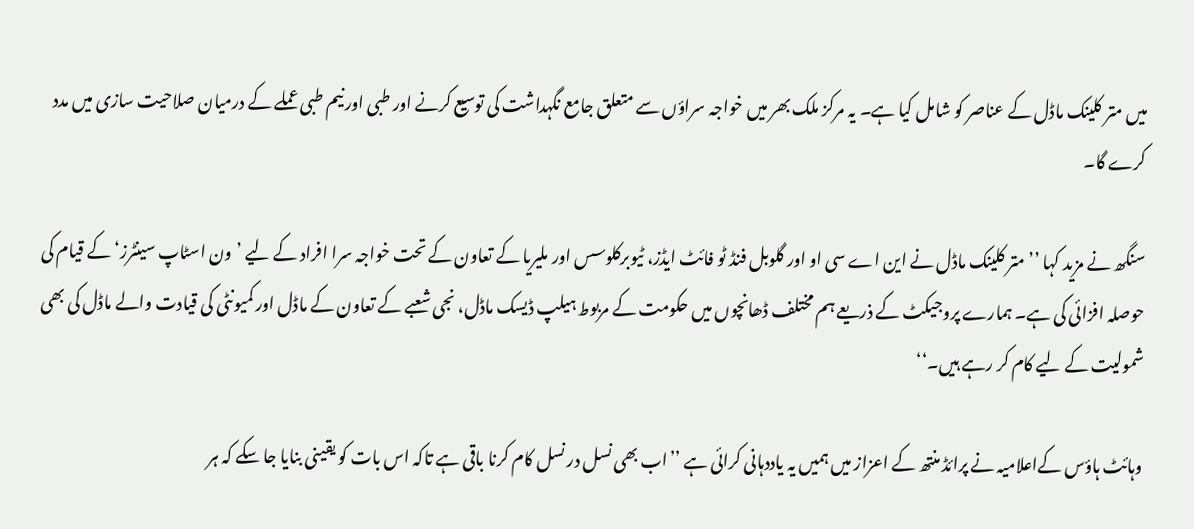میں متر کلینک ماڈل کے عناصر کو شامل کیا ہے۔ یہ مرکز ملک بھر میں خواجہ سراؤں سے متعلق جامع نگہداشت کی توسیع کرنے اور طبی اور نیم طبی عملے کے درمیان صلاحیت سازی میں مدد کرے گا۔

سنگھ نے مزید کہا ’’متر کلینک ماڈل نے این اے سی او اور گلوبل فنڈ ٹو فائٹ ایڈز، ٹیوبرکلوسس اور ملیریا کے تعاون کے تحت خواجہ سرا افراد کے لیے ’ون اسٹاپ سینٹرز‘ کے قیام کی حوصلہ افزائی کی ہے۔ ہمارے پروجیکٹ کے ذریعے ہم مختلف ڈھانچوں میں حکومت کے مربوط ہیلپ ڈیسک ماڈل، نجی شعبے کے تعاون کے ماڈل اور کمیونٹی کی قیادت والے ماڈل کی بھی شمولیت کے لیے کام کر رہے ہیں۔‘‘

وہائٹ ہاؤس کےاعلامیہ نے پرائڈ منتھ کے اعزاز میں ہمیں یہ یاددہانی کرائی ہے ’’اب بھی نسل در نسل کام کرنا باقی ہے تاکہ اس بات کو یقینی بنایا جا سکے کہ ہر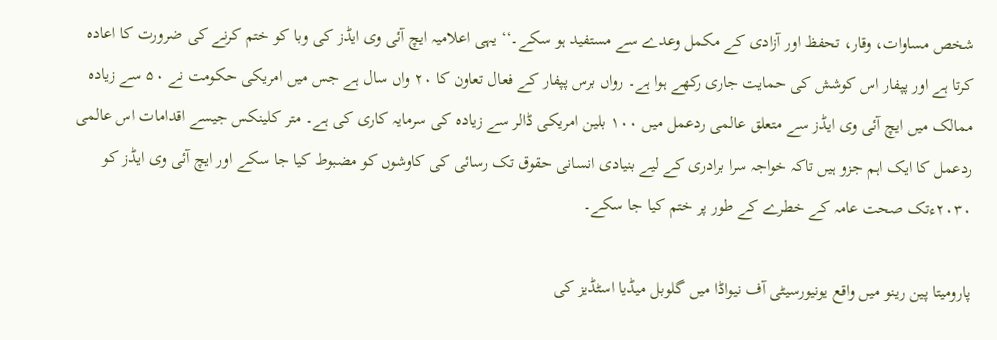شخص مساوات، وقار، تحفظ اور آزادی کے مکمل وعدے سے مستفید ہو سکے۔‘‘ یہی اعلامیہ ایچ آئی وی ایڈز کی وبا کو ختم کرنے کی ضرورت کا اعادہ کرتا ہے اور پپفار اس کوشش کی حمایت جاری رکھے ہوا ہے۔ رواں برس پپفار کے فعال تعاون کا ۲۰ واں سال ہے جس میں امریکی حکومت نے ۵۰ سے زیادہ ممالک میں ایچ آئی وی ایڈز سے متعلق عالمی ردعمل میں ۱۰۰ بلین امریکی ڈالر سے زیادہ کی سرمایہ کاری کی ہے۔ متر کلینکس جیسے اقدامات اس عالمی ردعمل کا ایک اہم جزو ہیں تاکہ خواجہ سرا برادری کے لیے بنیادی انسانی حقوق تک رسائی کی کاوشوں کو مضبوط کیا جا سکے اور ایچ آئی وی ایڈز کو ۲۰۳۰ءتک صحت عامہ کے خطرے کے طور پر ختم کیا جا سکے۔

پارومیتا پین رینو میں واقع یونیورسیٹی آف نیواڈا میں گلوبل میڈیا اسٹڈیز کی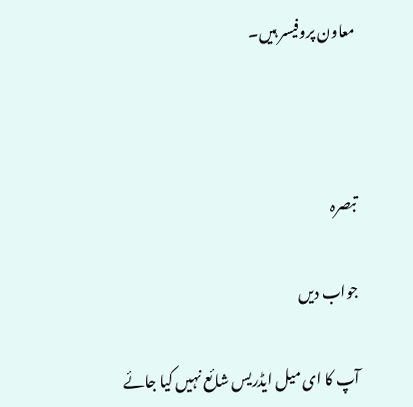معاون پروفیسر ہیں۔



تبصرہ

جواب دیں

آپ کا ای میل ایڈریس شائع نہیں کیا جائے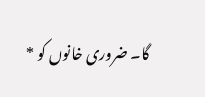گا۔ ضروری خانوں کو *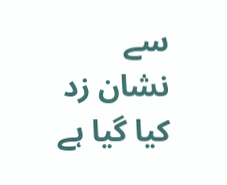سے نشان زد کیا گیا ہے